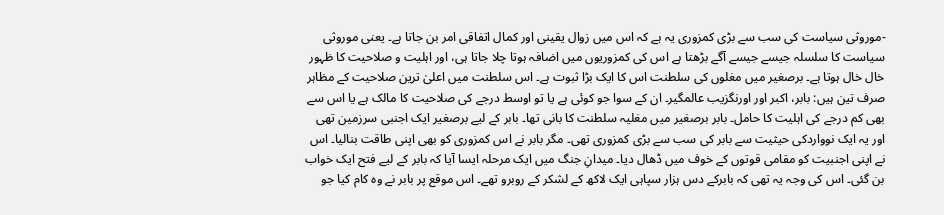-موروثی سیاست کی سب سے بڑی کمزوری یہ ہے کہ اس میں زوال یقینی اور کمال اتفاقی امر بن جاتا ہے۔ یعنی موروثی سیاست کا سلسلہ جیسے جیسے آگے بڑھتا ہے اس کی کمزوریوں میں اضافہ ہوتا چلا جاتا ہی، اور اہلیت و صلاحیت کا ظہور خال خال ہوتا ہے۔ برصغیر میں مغلوں کی سلطنت اس کا ایک بڑا ثبوت ہے۔ اس سلطنت میں اعلیٰ ترین صلاحیت کے مظاہر صرف تین ہیں: بابر، اکبر اور اورنگزیب عالمگیر۔ ان کے سوا جو کوئی ہے یا تو اوسط درجے کی صلاحیت کا مالک ہے یا اس سے بھی کم درجے کی اہلیت کا حامل۔ بابر برصغیر میں مغلیہ سلطنت کا بانی تھا۔ بابر کے لیے برصغیر ایک اجنبی سرزمین تھی اور یہ ایک نوواردکی حیثیت سے بابر کی سب سے بڑی کمزوری تھی۔ مگر بابر نے اس کمزوری کو بھی اپنی طاقت بنالیا۔ اس نے اپنی اجنبیت کو مقامی قوتوں کے خوف میں ڈھال دیا۔ میدانِ جنگ میں ایک مرحلہ ایسا آیا کہ بابر کے لیے فتح ایک خواب بن گئی۔ اس کی وجہ یہ تھی کہ بابرکے دس ہزار سپاہی ایک لاکھ کے لشکر کے روبرو تھے۔ اس موقع پر بابر نے وہ کام کیا جو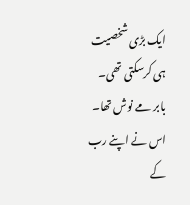ایک بڑی شخصیت ہی کرسکتی تھی۔ بابر مے نوش تھا۔ اس نے اپنے رب کے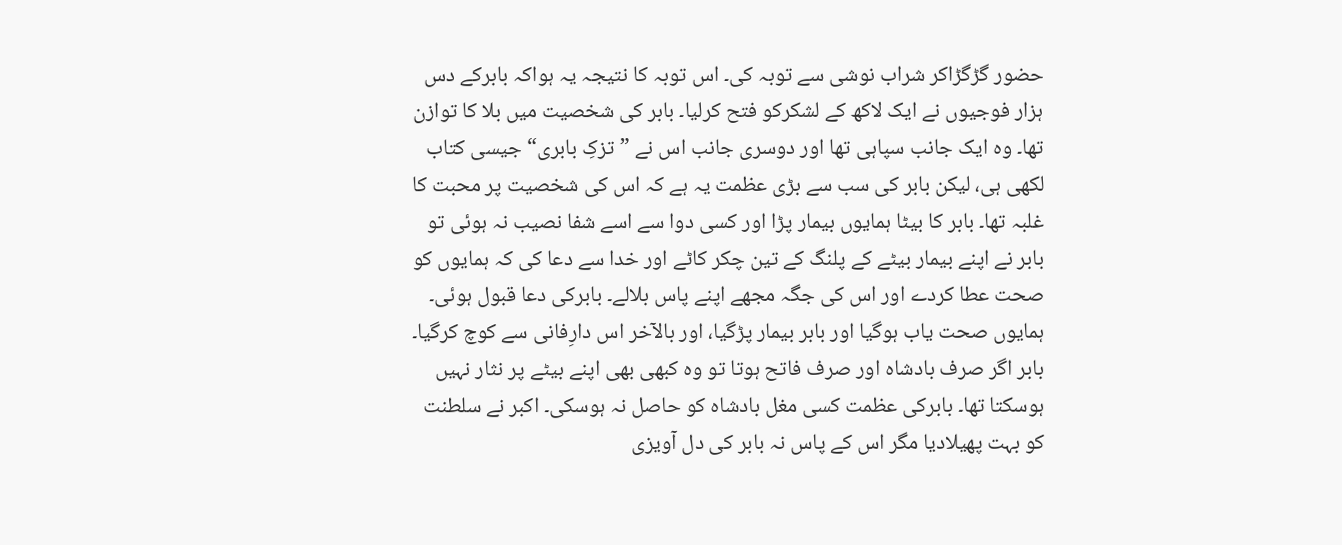حضور گڑگڑاکر شراب نوشی سے توبہ کی۔ اس توبہ کا نتیجہ یہ ہواکہ بابرکے دس ہزار فوجیوں نے ایک لاکھ کے لشکرکو فتح کرلیا۔ بابر کی شخصیت میں بلا کا توازن تھا۔ وہ ایک جانب سپاہی تھا اور دوسری جانب اس نے ”تزکِ بابری“ جیسی کتاب لکھی ہی، لیکن بابر کی سب سے بڑی عظمت یہ ہے کہ اس کی شخصیت پر محبت کا غلبہ تھا۔ بابر کا بیٹا ہمایوں بیمار پڑا اور کسی دوا سے اسے شفا نصیب نہ ہوئی تو بابر نے اپنے بیمار بیٹے کے پلنگ کے تین چکر کاٹے اور خدا سے دعا کی کہ ہمایوں کو صحت عطا کردے اور اس کی جگہ مجھے اپنے پاس بلالے۔ بابرکی دعا قبول ہوئی۔ ہمایوں صحت یاب ہوگیا اور بابر بیمار پڑگیا، اور بالآخر اس دارِفانی سے کوچ کرگیا۔ بابر اگر صرف بادشاہ اور صرف فاتح ہوتا تو وہ کبھی بھی اپنے بیٹے پر نثار نہیں ہوسکتا تھا۔ بابرکی عظمت کسی مغل بادشاہ کو حاصل نہ ہوسکی۔ اکبر نے سلطنت کو بہت پھیلادیا مگر اس کے پاس نہ بابر کی دل آویزی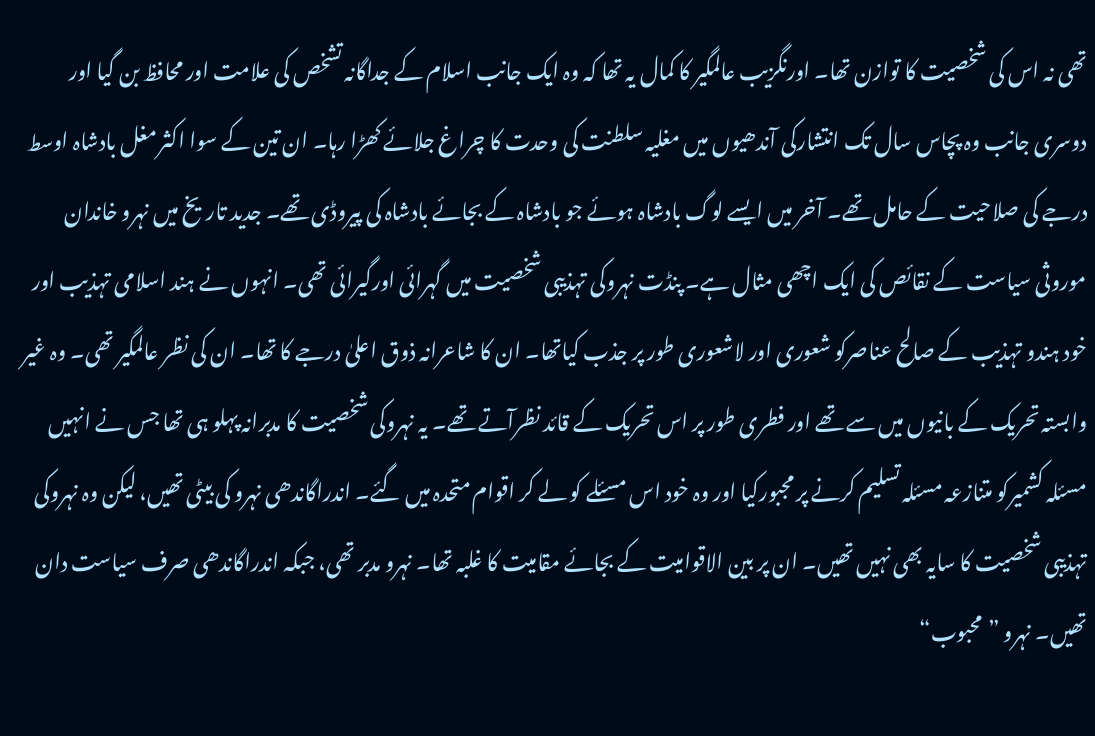تھی نہ اس کی شخصیت کا توازن تھا۔ اورنگزیب عالمگیر کا کمال یہ تھا کہ وہ ایک جانب اسلام کے جداگانہ تشخص کی علامت اور محافظ بن گیا اور دوسری جانب وہ پچاس سال تک انتشارکی آندھیوں میں مغلیہ سلطنت کی وحدت کا چراغ جلائے کھڑا رہا۔ ان تین کے سوا اکثر مغل بادشاہ اوسط درجے کی صلاحیت کے حامل تھے۔ آخر میں ایسے لوگ بادشاہ ہوئے جو بادشاہ کے بجائے بادشاہ کی پیروڈی تھے۔ جدید تاریخ میں نہرو خاندان موروثی سیاست کے نقائص کی ایک اچھی مثال ہے۔ پنڈت نہروکی تہذیبی شخصیت میں گہرائی اورگیرائی تھی۔ انہوں نے ہند اسلامی تہذیب اور خود ہندو تہذیب کے صالح عناصرکو شعوری اور لاشعوری طور پر جذب کیاتھا۔ ان کا شاعرانہ ذوق اعلیٰ درجے کا تھا۔ ان کی نظر عالمگیر تھی۔ وہ غیر وابستہ تحریک کے بانیوں میں سے تھے اور فطری طور پر اس تحریک کے قائد نظرآتے تھے۔ یہ نہروکی شخصیت کا مدبرانہ پہلو ہی تھا جس نے انہیں مسئلہ کشمیرکو متنازعہ مسئلہ تسلیم کرنے پر مجبورکیا اور وہ خود اس مسئلے کو لے کر اقوام متحدہ میں گئے۔ اندراگاندھی نہرو کی بیٹی تھیں، لیکن وہ نہروکی تہذیبی شخصیت کا سایہ بھی نہیں تھیں۔ ان پر بین الاقوامیت کے بجائے مقامیت کا غلبہ تھا۔ نہرو مدبر تھی، جبکہ اندراگاندھی صرف سیاست دان تھیں۔ نہرو ”محبوب“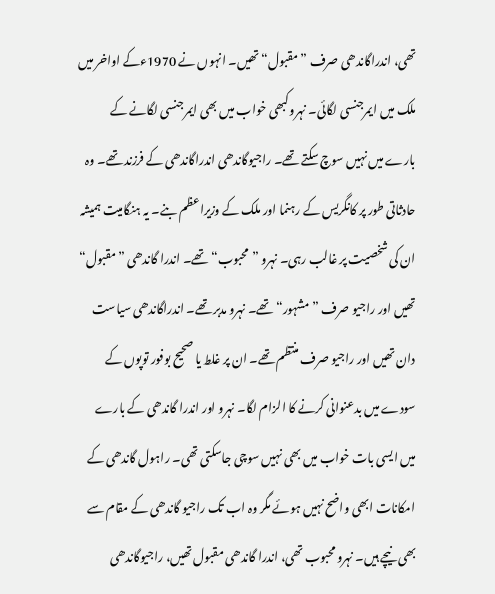تھی، اندراگاندھی صرف ”مقبول“ تھیں۔ انہوں نے 1970ءکے اواخر میں ملک میں ایمرجنسی لگائی۔ نہروکبھی خواب میں بھی ایمرجنسی لگانے کے بارے میں نہیں سوچ سکتے تھے۔ راجیوگاندھی اندراگاندھی کے فرزند تھے۔ وہ حادثاتی طور پر کانگریس کے رہنما اور ملک کے وزیراعظم بنے۔ یہ ہنگامیت ہمیشہ ان کی شخصیت پر غالب رہی۔ نہرو ”محبوب“ تھے۔ اندرا گاندھی ”مقبول“ تھیں اور راجیو صرف ”مشہور“ تھے۔ نہرو مدبر تھے۔ اندراگاندھی سیاست دان تھیں اور راجیو صرف منتظم تھے۔ ان پر غلط یا صحیح بوفور توپوں کے سودے میں بدعنوانی کرنے کا الزام لگا۔ نہرو اور اندرا گاندھی کے بارے میں ایسی بات خواب میں بھی نہیں سوچی جاسکتی تھی۔ راہول گاندھی کے امکانات ابھی واضح نہیں ہوئے مگر وہ اب تک راجیو گاندھی کے مقام سے بھی نیچے ہیں۔ نہرو محبوب تھی، اندرا گاندھی مقبول تھیں، راجیوگاندھی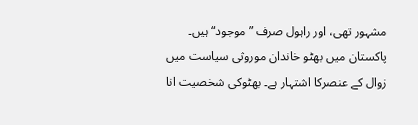مشہور تھی، اور راہول صرف ”موجود“ ہیں۔ پاکستان میں بھٹو خاندان موروثی سیاست میں زوال کے عنصرکا اشتہار ہے۔ بھٹوکی شخصیت انا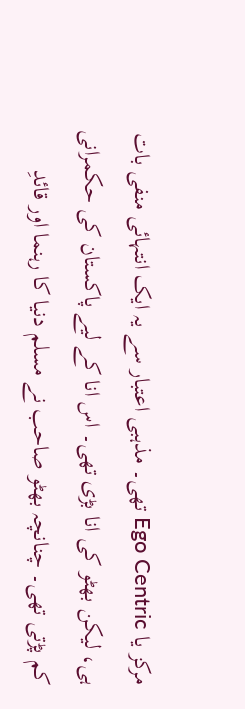مرکز یا Ego Centric تھی۔ مذہبی اعتبار سے یہ ایک انتہائی منفی بات ہی، لیکن بھٹو کی انا بڑی تھی۔ اس انا کے لیے پاکستان کی حکمرانی کم پڑتی تھی۔ چنانچہ بھٹو صاحب نے مسلم دنیا کا رہنما اور قائدِ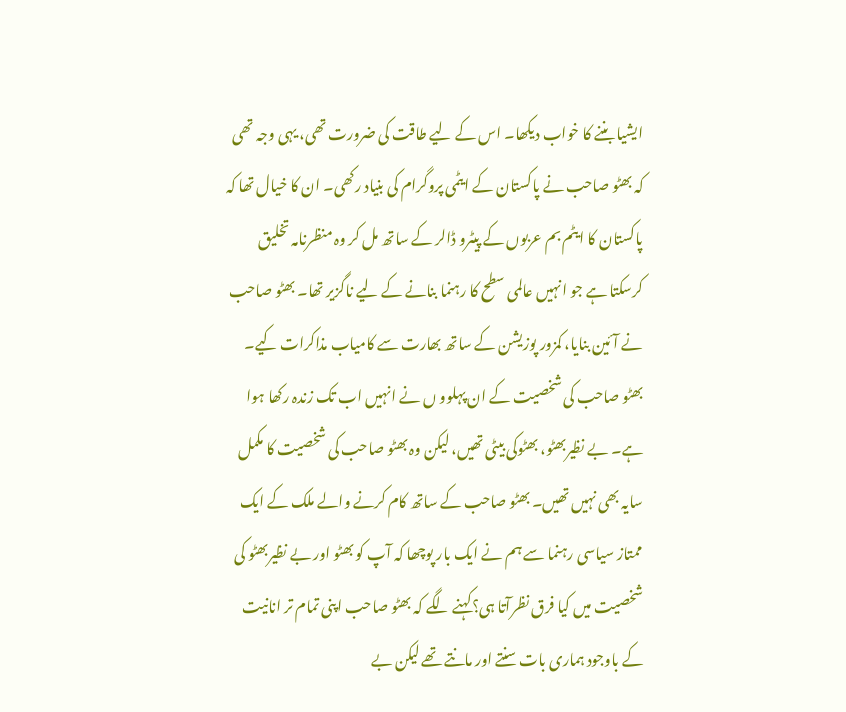ایشیا بننے کا خواب دیکھا۔ اس کے لیے طاقت کی ضرورت تھی، یہی وجہ تھی کہ بھٹو صاحب نے پاکستان کے ایٹمی پروگرام کی بنیاد رکھی۔ ان کا خیال تھا کہ پاکستان کا ایٹم بم عربوں کے پیٹرو ڈالر کے ساتھ مل کر وہ منظرنامہ تخلیق کرسکتا ہے جو انہیں عالمی سطح کا رہنما بنانے کے لیے ناگزیر تھا۔ بھٹو صاحب نے آئین بنایا، کمزور پوزیشن کے ساتھ بھارت سے کامیاب مذاکرات کیے۔ بھٹو صاحب کی شخصیت کے ان پہلوو ں نے انہیں اب تک زندہ رکھا ہوا ہے۔ بے نظیربھٹو، بھٹوکی بیٹی تھیں، لیکن وہ بھٹو صاحب کی شخصیت کا مکمل سایہ بھی نہیں تھیں۔ بھٹو صاحب کے ساتھ کام کرنے والے ملک کے ایک ممتاز سیاسی رہنما سے ہم نے ایک بار پوچھا کہ آپ کو بھٹو اور بے نظیربھٹو کی شخصیت میں کیا فرق نظرآتا ہی؟کہنے لگے کہ بھٹو صاحب اپنی تمام تر انانیت کے باوجود ہماری بات سنتے اور مانتے تھے لیکن بے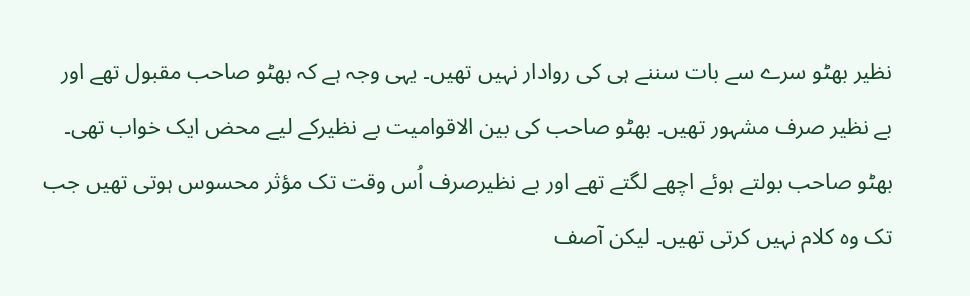نظیر بھٹو سرے سے بات سننے ہی کی روادار نہیں تھیں۔ یہی وجہ ہے کہ بھٹو صاحب مقبول تھے اور بے نظیر صرف مشہور تھیں۔ بھٹو صاحب کی بین الاقوامیت بے نظیرکے لیے محض ایک خواب تھی۔ بھٹو صاحب بولتے ہوئے اچھے لگتے تھے اور بے نظیرصرف اُس وقت تک مؤثر محسوس ہوتی تھیں جب تک وہ کلام نہیں کرتی تھیں۔ لیکن آصف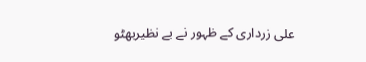علی زرداری کے ظہور نے بے نظیربھٹو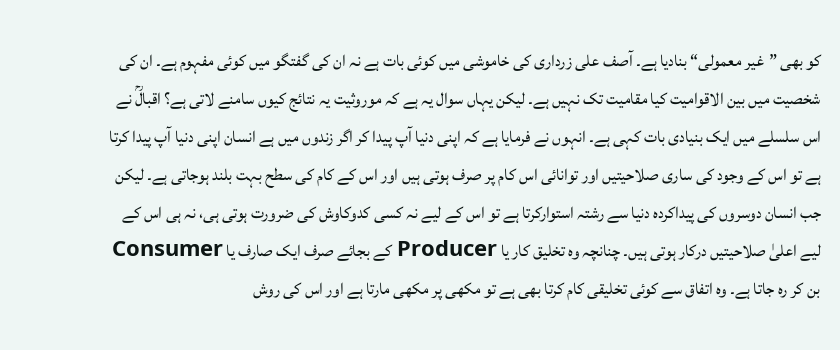کو بھی ”غیر معمولی“ بنادیا ہے۔ آصف علی زرداری کی خاموشی میں کوئی بات ہے نہ ان کی گفتگو میں کوئی مفہوم ہے۔ ان کی شخصیت میں بین الاقوامیت کیا مقامیت تک نہیں ہے۔ لیکن یہاں سوال یہ ہے کہ موروثیت یہ نتائج کیوں سامنے لاتی ہے؟ اقبالؒ نے اس سلسلے میں ایک بنیادی بات کہی ہے۔ انہوں نے فرمایا ہے کہ اپنی دنیا آپ پیدا کر اگر زندوں میں ہے انسان اپنی دنیا آپ پیدا کرتا ہے تو اس کے وجود کی ساری صلاحیتیں اور توانائی اس کام پر صرف ہوتی ہیں اور اس کے کام کی سطح بہت بلند ہوجاتی ہے۔ لیکن جب انسان دوسروں کی پیداکردہ دنیا سے رشتہ استوارکرتا ہے تو اس کے لیے نہ کسی کدوکاوش کی ضرورت ہوتی ہی، نہ ہی اس کے لیے اعلیٰ صلاحیتیں درکار ہوتی ہیں۔ چنانچہ وہ تخلیق کار یا Producer کے بجائے صرف ایک صارف یا Consumer بن کر رہ جاتا ہے۔ وہ اتفاق سے کوئی تخلیقی کام کرتا بھی ہے تو مکھی پر مکھی مارتا ہے اور اس کی روش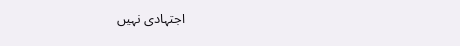اجتہادی نہیں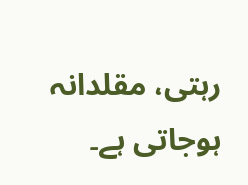رہتی، مقلدانہ ہوجاتی ہے۔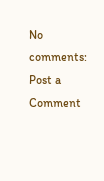No comments:
Post a Comment